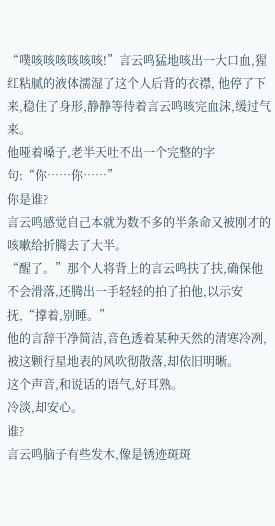“噗咳咳咳咳咳咳!”言云鸣猛地咳出一大口血,猩红粘腻的液体濡湿了这个人后背的衣襟, 他停了下来,稳住了身形,静静等待着言云鸣咳完血沫,缓过气来。
他哑着嗓子,老半天吐不出一个完整的字句:“你……你……”
你是谁?
言云鸣感觉自己本就为数不多的半条命又被刚才的咳嗽给折腾去了大半。
“醒了。”那个人将背上的言云鸣扶了扶,确保他不会滑落,还腾出一手轻轻的拍了拍他,以示安抚,“撑着,别睡。”
他的言辞干净简洁,音色透着某种天然的清寒冷冽,被这颗行星地表的风吹彻散落,却依旧明晰。
这个声音,和说话的语气,好耳熟。
冷淡,却安心。
谁?
言云鸣脑子有些发木,像是锈迹斑斑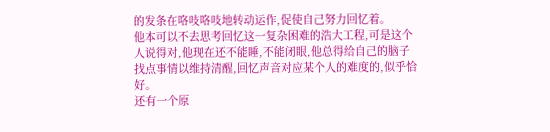的发条在咯吱咯吱地转动运作,促使自己努力回忆着。
他本可以不去思考回忆这一复杂困难的浩大工程,可是这个人说得对,他现在还不能睡,不能闭眼,他总得给自己的脑子找点事情以维持清醒,回忆声音对应某个人的难度的,似乎恰好。
还有一个原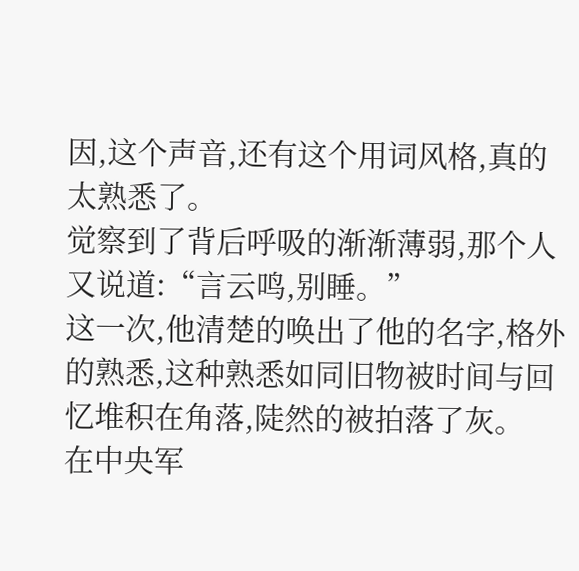因,这个声音,还有这个用词风格,真的太熟悉了。
觉察到了背后呼吸的渐渐薄弱,那个人又说道:“言云鸣,别睡。”
这一次,他清楚的唤出了他的名字,格外的熟悉,这种熟悉如同旧物被时间与回忆堆积在角落,陡然的被拍落了灰。
在中央军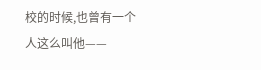校的时候,也曾有一个人这么叫他——